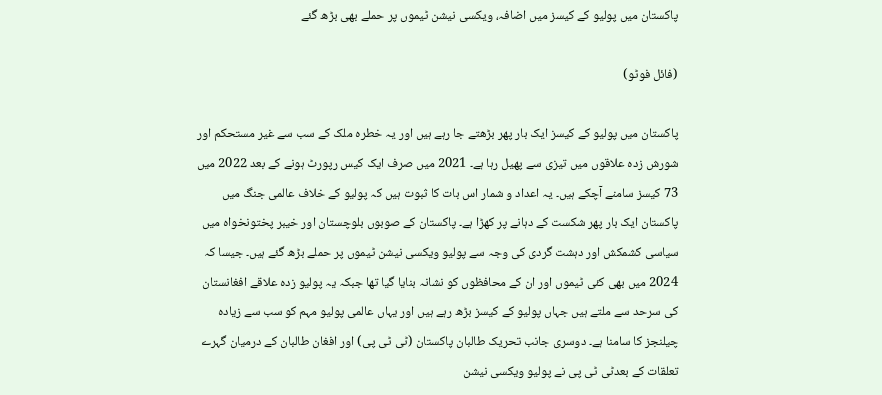پاکستان میں پولیو کے کیسز میں اضافہ، ویکسی نیشن ٹیموں پر حملے بھی بڑھ گئے

(فائل فوٹو)

پاکستان میں پولیو کے کیسز ایک بار پھر بڑھتے جا رہے ہیں اور یہ خطرہ ملک کے سب سے غیر مستحکم اور شورش زدہ علاقوں میں تیزی سے پھیل رہا ہے۔ 2021 میں صرف ایک کیس رپورٹ ہونے کے بعد 2022 میں 73 کیسز سامنے آچکے ہیں۔ یہ اعداد و شمار اس بات کا ثبوت ہیں کہ پولیو کے خلاف عالمی جنگ میں پاکستان ایک بار پھر شکست کے دہانے پر کھڑا ہے۔ پاکستان کے صوبوں بلوچستان اور خیبر پختونخواہ میں سیاسی کشمکش اور دہشت گردی کی وجہ سے پولیو ویکسی نیشن ٹیموں پر حملے بڑھ گئے ہیں۔ جیسا کہ 2024 میں بھی کئی ٹیموں اور ان کے محافظوں کو نشانہ بنایا گیا تھا جبکہ یہ پولیو زدہ علاقے افغانستان کی سرحد سے ملتے ہیں جہاں پولیو کے کیسز بڑھ رہے ہیں اور یہاں عالمی پولیو مہم کو سب سے زیادہ چیلنجز کا سامنا ہے۔ دوسری جانب تحریک طالبان پاکستان (ٹی ٹی پی) اور افغان طالبان کے درمیان گہرے تعلقات کے بعدٹی ٹی پی نے پولیو ویکسی نیشن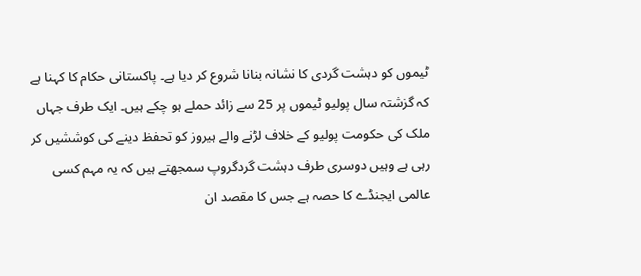ٹیموں کو دہشت گردی کا نشانہ بنانا شروع کر دیا ہے۔ پاکستانی حکام کا کہنا ہے کہ گزشتہ سال پولیو ٹیموں پر 25 سے زائد حملے ہو چکے ہیں۔ ایک طرف جہاں ملک کی حکومت پولیو کے خلاف لڑنے والے ہیروز کو تحفظ دینے کی کوششیں کر رہی ہے وہیں دوسری طرف دہشت گردگروپ سمجھتے ہیں کہ یہ مہم کسی عالمی ایجنڈے کا حصہ ہے جس کا مقصد ان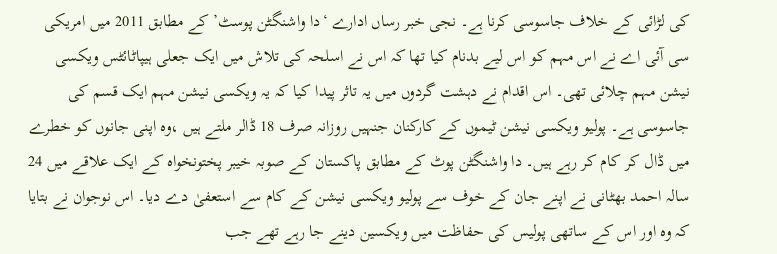کی لڑائی کے خلاف جاسوسی کرنا ہے۔ نجی خبر رساں ادارے ‘دا واشنگٹن پوسٹ’ کے مطابق 2011 میں امریکی سی آئی اے نے اس مہم کو اس لیے بدنام کیا تھا کہ اس نے اسلحہ کی تلاش میں ایک جعلی ہیپاٹائٹس ویکسی نیشن مہم چلائی تھی۔ اس اقدام نے دہشت گردوں میں یہ تاثر پیدا کیا کہ یہ ویکسی نیشن مہم ایک قسم کی جاسوسی ہے۔ پولیو ویکسی نیشن ٹیموں کے کارکنان جنہیں روزانہ صرف 18 ڈالر ملتے ہیں ،وہ اپنی جانوں کو خطرے میں ڈال کر کام کر رہے ہیں۔ دا واشنگٹن پوٹ کے مطابق پاکستان کے صوبہ خیبر پختونخواہ کے ایک علاقے میں 24 سالہ احمد بھٹانی نے اپنے جان کے خوف سے پولیو ویکسی نیشن کے کام سے استعفیٰ دے دیا۔ اس نوجوان نے بتایا کہ وہ اور اس کے ساتھی پولیس کی حفاظت میں ویکسین دینے جا رہے تھے جب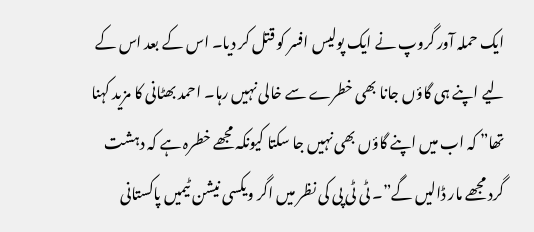ایک حملہ آور گروپ نے ایک پولیس افسر کو قتل کر دیا۔ اس کے بعد اس کے لیے اپنے ہی گاؤں جانا بھی خطرے سے خالی نہیں رہا۔ احمد بھٹانی کا مزید کہنا تھا” کہ اب میں اپنے گاؤں بھی نہیں جا سکتا کیونکہ مجھے خطرہ ہے کہ دہشت گرد مجھے مار ڈالیں گے”۔ ٹی ٹی پی کی نظر میں اگر ویکسی نیشن ٹیمیں پاکستانی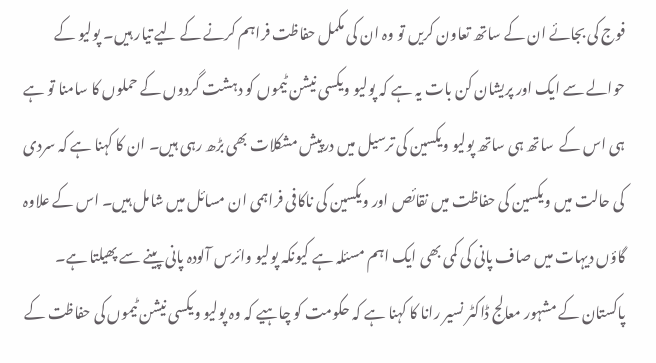فوج کی بجائے ان کے ساتھ تعاون کریں تو وہ ان کی مکمل حفاظت فراہم کرنے کے لیے تیار ہیں۔ پولیو کے حوالے سے ایک اور پریشان کن بات یہ ہے کہ پولیو ویکسی نیشن ٹیموں کو دہشت گردوں کے حملوں کا سامنا تو ہے ہی اس کے  ساتھ ہی ساتھ پولیو ویکسین کی ترسیل میں درپیش مشکلات بھی بڑھ رہی ہیں۔ ان کا کہنا ہے کہ سردی کی حالت میں ویکسین کی حفاظت میں نقائص اور ویکسین کی ناکافی فراہمی ان مسائل میں شامل ہیں۔ اس کے علاوہ گاؤں دیہات میں صاف پانی کی کمی بھی ایک اہم مسئلہ ہے کیونکہ پولیو وائرس آلودہ پانی پینے سے پھیلتا ہے۔ پاکستان کے مشہور معالج ڈاکٹر نسیر رانا کا کہنا ہے کہ حکومت کو چاہیے کہ وہ پولیو ویکسی نیشن ٹیموں کی حفاظت کے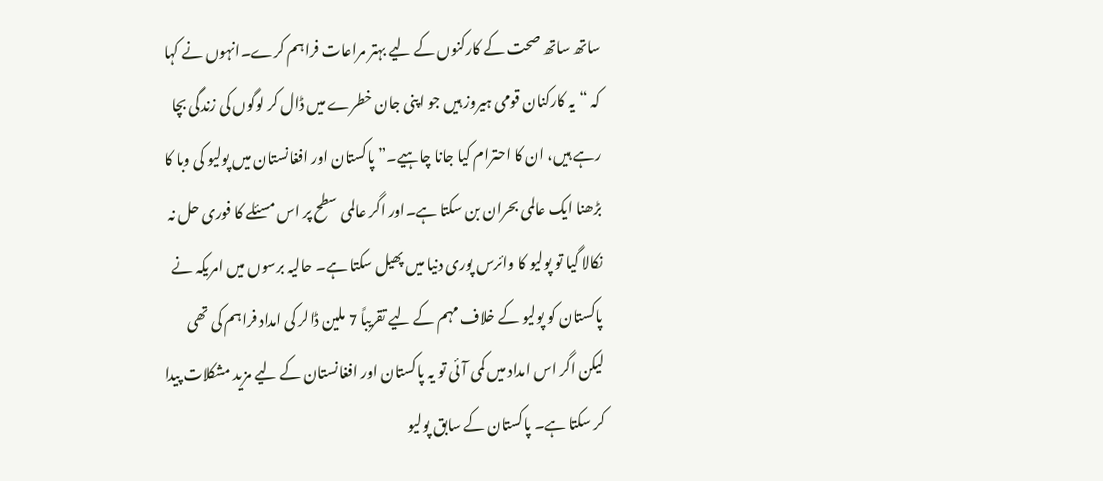ساتھ ساتھ صحت کے کارکنوں کے لیے بہتر مراعات فراہم کرے۔انہوں نے کہا کہ “یہ کارکنان قومی ہیروز ہیں جو اپنی جان خطرے میں ڈال کر لوگوں کی زندگی بچا رہے ہیں، ان کا احترام کیا جانا چاہیے۔” پاکستان اور افغانستان میں پولیو کی وبا کا بڑھنا ایک عالمی بحران بن سکتا ہے۔اور اگر عالمی سطح پر اس مسئلے کا فوری حل نہ نکالا گیا تو پولیو کا وائرس پوری دنیا میں پھیل سکتا ہے۔ حالیہ برسوں میں امریکہ نے پاکستان کو پولیو کے خلاف مہم کے لیے تقریباً 7 ملین ڈالر کی امداد فراہم کی تھی لیکن اگر اس امداد میں کمی آئی تو یہ پاکستان اور افغانستان کے لیے مزید مشکلات پیدا کر سکتا ہے۔ پاکستان کے سابق پولیو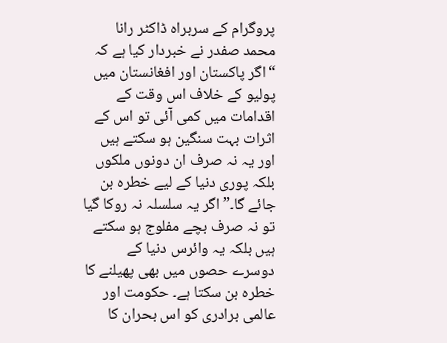پروگرام کے سربراہ ڈاکٹر رانا محمد صفدر نے خبردار کیا ہے کہ “اگر پاکستان اور افغانستان میں پولیو کے خلاف اس وقت کے اقدامات میں کمی آئی تو اس کے اثرات بہت سنگین ہو سکتے ہیں اور یہ نہ صرف ان دونوں ملکوں بلکہ پوری دنیا کے لیے خطرہ بن جائے گا۔” اگر یہ سلسلہ نہ روکا گیا تو نہ صرف بچے مفلوج ہو سکتے ہیں بلکہ یہ وائرس دنیا کے دوسرے حصوں میں بھی پھیلنے کا خطرہ بن سکتا ہے۔ حکومت اور عالمی برادری کو اس بحران کا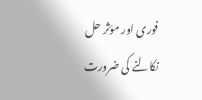فوری اور مؤثر حل نکالنے کی ضرورت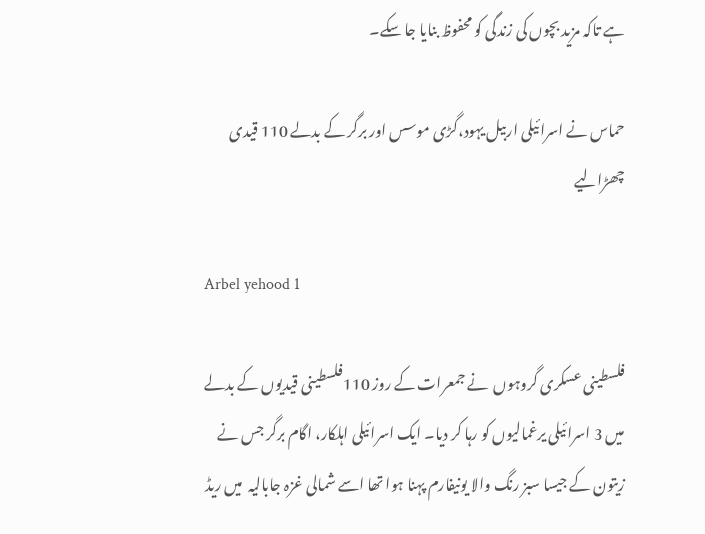ہے تاکہ مزید بچوں کی زندگی کو محفوظ بنایا جا سکے۔

حماس نے اسرائیلی اربیل یہود،گڑی موسس اور برگر کے بدلے 110 قیدی چھڑالیے

Arbel yehood 1

فلسطینی عسکری گروہوں  نے جمعرات کے روز 110فلسطینی قیدیوں کے بدلے میں 3 اسرائیلی یرغمالیوں کو رہا کر دیا۔ ایک اسرائیلی اہلکار، اگام برگر جس نے زیتون کے جیسا سبز رنگ والا یونیفارم پہنا ہوا تھا اسے شمالی غزہ جابالیہ  میں ریڈ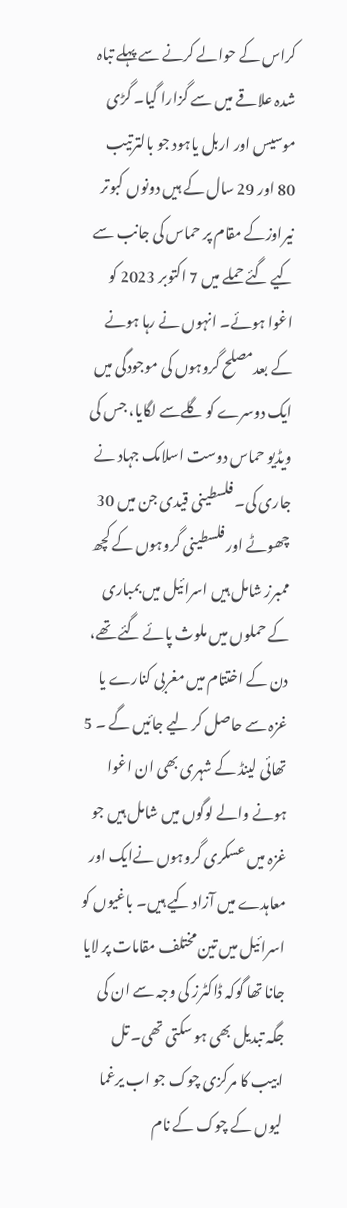کراس کے حوالے کرنے سے پہلے تباہ شدہ علاقے میں سے گزارا گیا۔ گڑی موسیس اور اربل یاہود جو بالترتیب 80 اور 29 سال کے ہیں دونوں کبوتر نیراوزکے مقام پر حماس کی جانب سے کیے گئے حملے میں 7 اکتوبر 2023 کو اغوا ہوئے۔ انہوں نے رہا ہونے کے بعدمصلح گروہوں کی موجودگی میں ایک دوسرے کو گلےسے لگایا، جس کی ویڈیو حماس دوست اسلامک جہاد نے جاری کی۔ فلسطینی قیدی جن میں 30 چھوٹے اور فلسطینی گروہوں کے کچھ ممبرز شامل ہیں اسرائیل میں بمباری کے حملوں میں ملوث پائے گئے تھے، دن کے اختتام میں مغربی کنارے یا غزہ سے حاصل کر لیے جائیں گے ۔ 5 تھائی لینڈ کے شہری بھی ان اغوا ہونے والے لوگوں میں شامل ہیں جو غزہ میں عسکری گروہوں نےایک اور معاہدے میں آزاد کیے ہیں۔ باغیوں کو اسرائیل میں تین مختلف مقامات پر لایا جانا تھا گوکہ ڈاکٹرز کی وجہ سے ان کی جگہ تبدیل بھی ہو سکتی تھی۔ تل ابیب کا مرکزی چوک جو اب یرغما لیوں کے چوک کے نام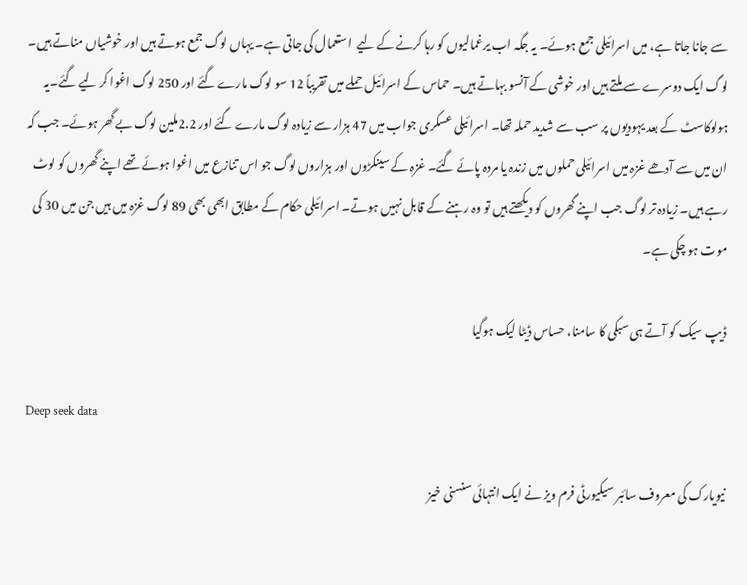سے جانا جاتا ہے، میں اسرائیلی جمع ہوئے۔ یہ جگہ اب یرغمالیوں کو رہا کرنے کے لیے  استعمال کی جاتی ہے۔ یہاں لوگ جمع ہوتے ہیں اور خوشیاں مناتے ہیں۔ لوگ ایک دوسرے سے ملتے ہیں اور خوشی کے آنسو بہاتے ہیں۔ حماس کے اسرائیل حملے میں تقریباً 12 سو لوگ مارے گئے اور 250 لوگ اغوا کر لیے گئے۔یہ ہولوکاسٹ کے بعد یہودیوں پر سب سے شدید حملہ تھا۔ اسرائیلی عسکری جواب میں 47 ہزار سے زیادہ لوگ مارے گئے اور 2.2ملین لوگ بے گھر ہوئے۔ جب کہ ان میں سے آدھے غزہ میں اسرائیلی حملوں میں زندہ یا مردہ پائے گئے۔ غزہ کے سینکڑوں اور ہزاروں لوگ جو اس تنازع میں اغوا ہوئے تھے اپنے گھروں کو لوٹ رہے ہیں۔ زیادہ تر لوگ جب اپنے گھروں کو دیکھتے ہیں تو وہ رہنے کے قابل نہیں ہوتے۔ اسرائیلی حکام کے مطابق ابھی بھی 89 لوگ غزہ میں ہیں جن میں 30 کی موت ہو چکی ہے۔

ڈیپ سیک کو آتے ہی سبکی کا سامنا، حساس ڈیٹا لیک ہوگیا

Deep seek data

نیویارک کی معروف سائبر سیکیورٹی فرم ویز نے ایک انتہائی سنسنی خیز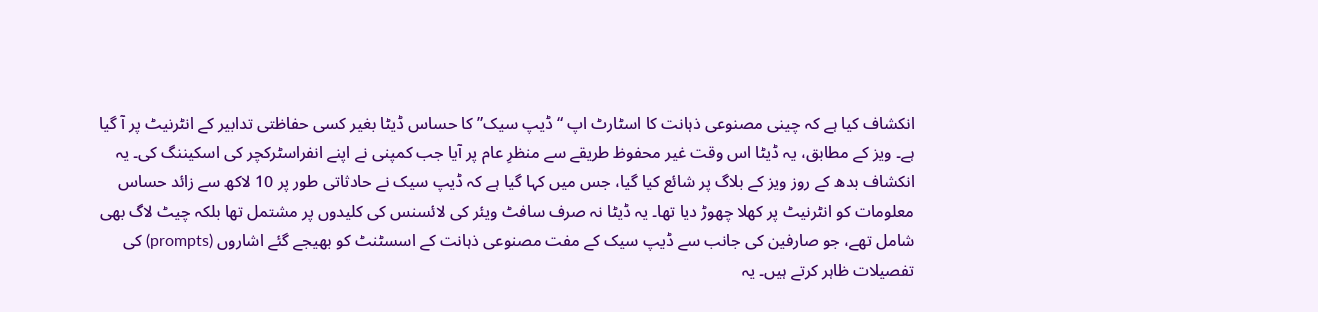انکشاف کیا ہے کہ چینی مصنوعی ذہانت کا اسٹارٹ اپ “ڈیپ سیک” کا حساس ڈیٹا بغیر کسی حفاظتی تدابیر کے انٹرنیٹ پر آ گیا ہے۔ ویز کے مطابق، یہ ڈیٹا اس وقت غیر محفوظ طریقے سے منظرِ عام پر آیا جب کمپنی نے اپنے انفراسٹرکچر کی اسکیننگ کی۔ یہ انکشاف بدھ کے روز ویز کے بلاگ پر شائع کیا گیا، جس میں کہا گیا ہے کہ ڈیپ سیک نے حادثاتی طور پر 10 لاکھ سے زائد حساس معلومات کو انٹرنیٹ پر کھلا چھوڑ دیا تھا۔ یہ ڈیٹا نہ صرف سافٹ ویئر کی لائسنس کی کلیدوں پر مشتمل تھا بلکہ چیٹ لاگ بھی شامل تھے، جو صارفین کی جانب سے ڈیپ سیک کے مفت مصنوعی ذہانت کے اسسٹنٹ کو بھیجے گئے اشاروں (prompts) کی تفصیلات ظاہر کرتے ہیں۔ یہ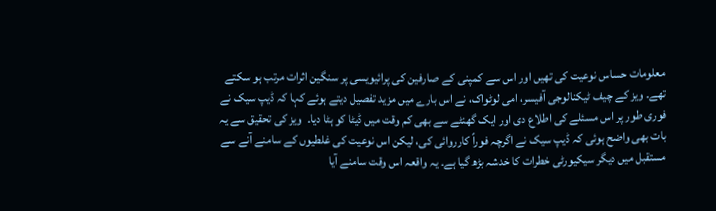معلومات حساس نوعیت کی تھیں اور اس سے کمپنی کے صارفین کی پرائیویسی پر سنگین اثرات مرتب ہو سکتے تھے۔ ویز کے چیف ٹیکنالوجی آفیسر، امی لوٹواک، نے اس بارے میں مزید تفصیل دیتے ہوئے کہا کہ ڈیپ سیک نے فوری طور پر اس مسئلے کی اطلاع دی اور ایک گھنٹے سے بھی کم وقت میں ڈیٹا کو ہٹا دیا۔  ویز کی تحقیق سے یہ بات بھی واضح ہوئی کہ ڈیپ سیک نے اگرچہ فوراً کارروائی کی، لیکن اس نوعیت کی غلطیوں کے سامنے آنے سے مستقبل میں دیگر سیکیورٹی خطرات کا خدشہ بڑھ گیا ہے۔ یہ واقعہ اس وقت سامنے آیا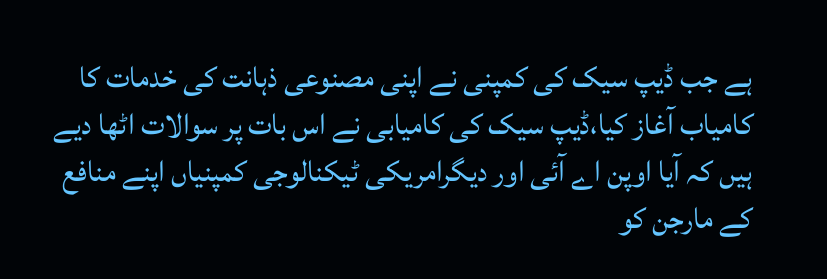ہے جب ڈیپ سیک کی کمپنی نے اپنی مصنوعی ذہانت کی خدمات کا کامیاب آغاز کیا،ڈیپ سیک کی کامیابی نے اس بات پر سوالات اٹھا دیے ہیں کہ آیا اوپن اے آئی اور دیگرامریکی ٹیکنالوجی کمپنیاں اپنے منافع کے مارجن کو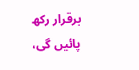برقرار رکھ پائیں گی،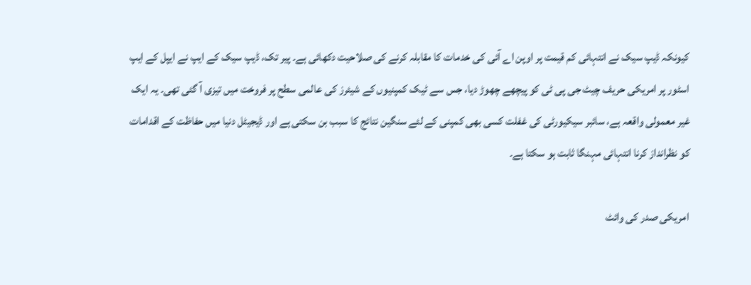کیونکہ ڈیپ سیک نے انتہائی کم قیمت پر اوپن اے آئی کی خدمات کا مقابلہ کرنے کی صلاحیت دکھائی ہے۔ پیر تک، ڈیپ سیک کے ایپ نے ایپل کے ایپ اسٹور پر امریکی حریف چیٹ جی پی ٹی کو پیچھے چھوڑ دیا، جس سے ٹیک کمپنیوں کے شیئرز کی عالمی سطح پر فروخت میں تیزی آ گئی تھی۔ یہ ایک غیر معمولی واقعہ ہے، سائبر سیکیورٹی کی غفلت کسی بھی کمپنی کے لئے سنگین نتائج کا سبب بن سکتی ہے اور ڈیجیٹل دنیا میں حفاظت کے اقدامات کو نظرانداز کرنا انتہائی مہنگا ثابت ہو سکتا ہے۔

امریکی صدر کی وائٹ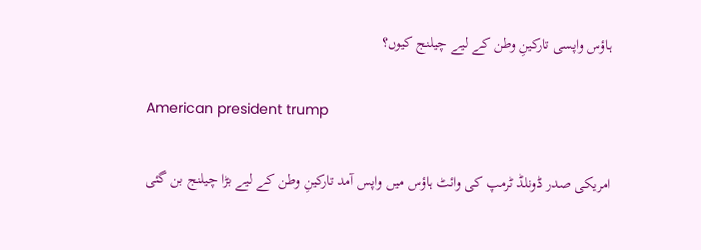ہاؤس واپسی تارکینِ وطن کے لیے چیلنج کیوں؟

American president trump

امریکی صدر ڈونلڈ ٹرمپ کی وائٹ ہاؤس میں واپس آمد تارکینِ وطن کے لیے بڑا چیلنج بن گئی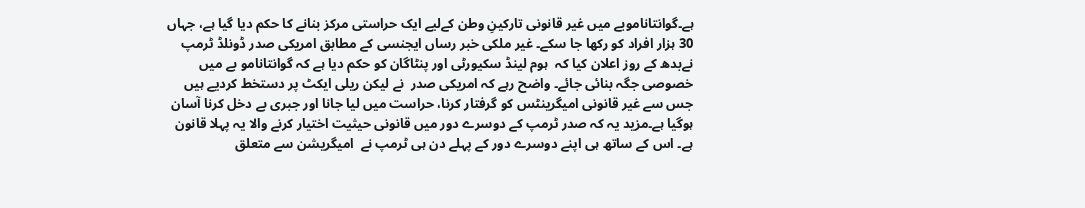ہے۔گوانتاناموبے میں غیر قانونی تارکینِ وطن کےلیے ایک حراستی مرکز بنانے کا حکم دیا گیا ہے، جہاں 30 ہزار افراد کو رکھا جا سکے۔ غیر ملکی خبر رساں ایجنسی کے مطابق امریکی صدر ڈونلڈ ٹرمپ نےبدھ کے روز اعلان کیا کہ  ہوم لینڈ سکیورٹی اور پنٹاگان کو حکم دیا ہے کہ گوانتانامو بے میں خصوصی جگہ بنائی جائے۔ واضح رہے کہ امریکی صدر  نے لیکن ریلی ایکٹ پر دستخط کردیے ہیں جس سے غیر قانونی امیگرینٹس کو گرفتار کرنا، حراست میں لیا جانا اور جبری بے دخل کرنا آسان ہوگیا ہے۔مزید یہ کہ صدر ٹرمپ کے دوسرے دور میں قانونی حیثیت اختیار کرنے والا یہ پہلا قانون ہے۔ اس کے ساتھ ہی اپنے دوسرے دور کے پہلے دن ہی ٹرمپ نے  امیگریشن سے متعلق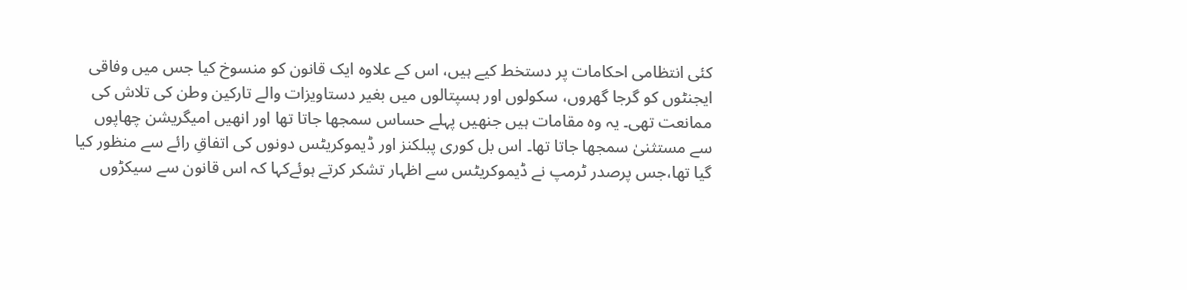کئی انتظامی احکامات پر دستخط کیے ہیں، اس کے علاوہ ایک قانون کو منسوخ کیا جس میں وفاقی ایجنٹوں کو گرجا گھروں، سکولوں اور ہسپتالوں میں بغیر دستاویزات والے تارکین وطن کی تلاش کی ممانعت تھی۔ یہ وہ مقامات ہیں جنھیں پہلے حساس سمجھا جاتا تھا اور انھیں امیگریشن چھاپوں سے مستثنیٰ سمجھا جاتا تھا۔ اس بل کوری پبلکنز اور ڈیموکریٹس دونوں کی اتفاقِ رائے سے منظور کیا گیا تھا،جس پرصدر ٹرمپ نے ڈیموکریٹس سے اظہار تشکر کرتے ہوئےکہا کہ اس قانون سے سیکڑوں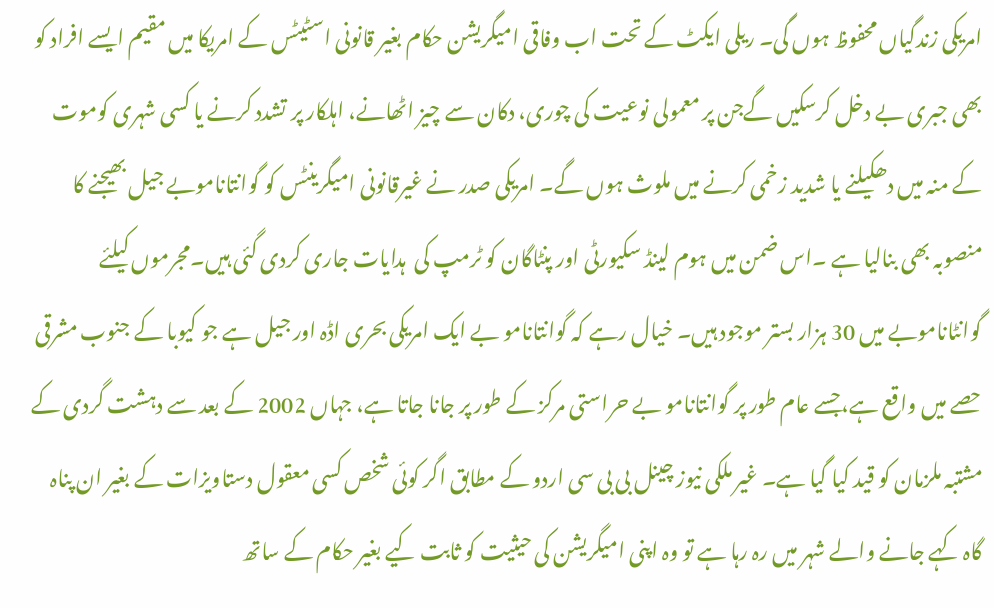امریکی زندگیاں محفوظ ہوں گی۔ ریلی ایکٹ کے تحت اب وفاقی امیگریشن حکام بغیر قانونی اسٹیٹس کے امریکا میں مقیم ایسے افراد کو بھی جبری بے دخل کرسکیں گےجن پر معمولی نوعیت کی چوری، دکان سے چیز اٹھانے، اہلکار پر تشدد کرنے یا کسی شہری کوموت کے منہ میں دھکیلنے یا شدید زخمی کرنے میں ملوث ہوں گے۔ امریکی صدر نے غیرقانونی امیگرینٹس کو گوانتاناموبے جیل بھیجنے کا منصوبہ بھی بنالیا ہے ۔اس ضمن میں ہوم لینڈ سکیورٹی اور پنٹاگان کو ٹرمپ کی  ہدایات جاری کردی گئی ہیں۔مجرموں کیلئے گوانٹاناموبے میں 30 ہزار بستر موجود ہیں۔ خیال رہے کہ گوانتانامو بے ایک امریکی بحری اڈہ اور جیل ہے جو کیوبا کے جنوب مشرقی حصے میں واقع ہے،جسے عام طور پر گوانتانامو بے حراستی مرکز کے طور پر جانا جاتا ہے، جہاں 2002 کے بعد سے دہشت گردی کے مشتبہ ملزمان کو قید کیا گیا ہے۔ غیر ملکی نیوز چینل بی بی سی اردو کے مطابق اگر کوئی شخص کسی معقول دستاویزات کے بغیر ان پناہ گاہ کہے جانے والے شہر میں رہ رہا ہے تو وہ اپنی امیگریشن کی حیثیت کو ثابت کیے بغیر حکام کے ساتھ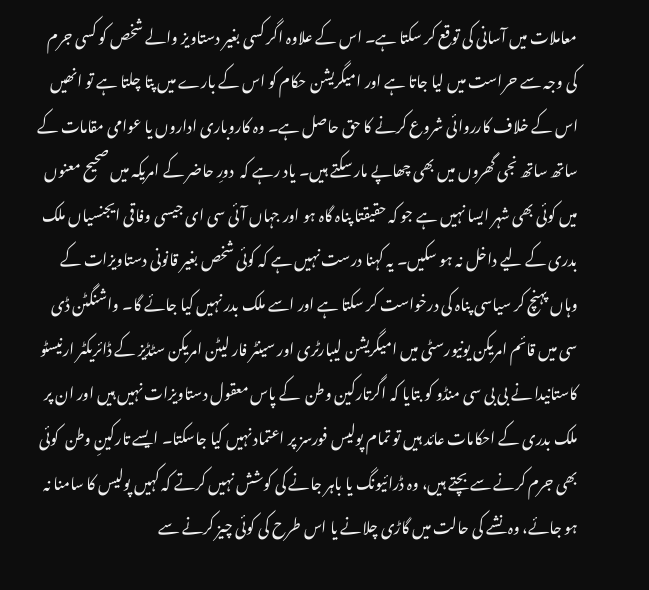معاملات میں آسانی کی توقع کر سکتا ہے۔ اس کے علاوہ اگر کسی بغیر دستاویز والے شخص کو کسی جرم کی وجہ سے حراست میں لیا جاتا ہے اور امیگریشن حکام کو اس کے بارے میں پتا چلتا ہے تو انھیں اس کے خلاف کارروائی شروع کرنے کا حق حاصل ہے۔ وہ کاروباری اداروں یا عوامی مقامات کے ساتھ ساتھ نجی گھروں میں بھی چھاپے مار سکتے ہیں۔ یاد رہے کہ  دورِ حاضر کے امریکہ میں صحیح معنوں میں کوئی بھی شہر ایسا نہیں ہے جو کہ حقیقتا پناہ گاہ ہو اور جہاں آئی سی ای جیسی وفاقی ایجنسیاں ملک بدری کے لیے داخل نہ ہو سکیں۔ یہ کہنا درست نہیں ہے کہ کوئی شخص بغیر قانونی دستاویزات کے وہاں پہنچ کر سیاسی پناہ کی درخواست کر سکتا ہے اور اسے ملک بدر نہیں کیا جائے گا۔ واشنگٹن ڈی سی میں قائم امریکن یونیورسٹی میں امیگریشن لیبارٹری اور سینٹر فار لیٹن امریکن سٹڈیز کے ڈائریکٹر ارنیسٹو کاستانیدا نے بی بی سی منڈو کو بتایا کہ اگرتارکین وطن  کے پاس معقول دستاویزات نہیں ہیں اور ان پر ملک بدری کے احکامات عائد ہیں تو تمام پولیس فورسز پر اعتماد نہیں کیا جاسکتا۔ ایسے تارکینِ وطن  کوئی بھی جرم کرنے سے بچتے ہیں، وہ ڈرائیونگ یا باہر جانے کی کوشش نہیں کرتے کہ کہیں پولیس کا سامنا نہ ہو جائے، وہ نشے کی حالت میں گاڑی چلانے یا اس طرح کی کوئی چیز کرنے سے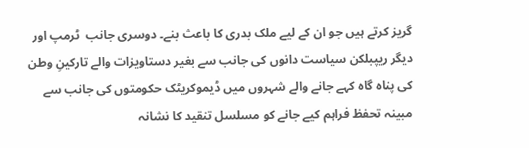گریز کرتے ہیں جو ان کے لیے ملک بدری کا باعث بنے۔ دوسری جانب  ٹرمپ اور دیگر ریپبلکن سیاست دانوں کی جانب سے بغیر دستاویزات والے تارکینِ وطن کی پناہ گاہ کہے جانے والے شہروں میں ڈیموکریٹک حکومتوں کی جانب سے مبینہ تحفظ فراہم کیے جانے کو مسلسل تنقید کا نشانہ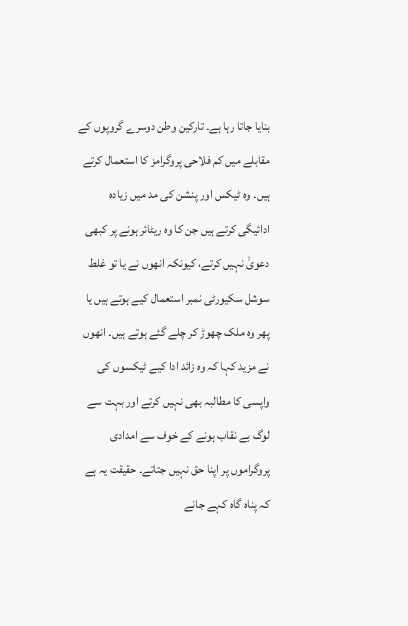بنایا جاتا رہا ہے۔ تارکین وطن دوسرے گروپوں کے مقابلے میں کم فلاحی پروگرامز کا استعمال کرتے ہیں۔ وہ ٹیکس اور پنشن کی مد میں زیادہ ادائیگی کرتے ہیں جن کا وہ ریٹائر ہونے پر کبھی دعویٰ نہیں کرتے، کیونکہ انھوں نے یا تو غلط سوشل سکیورٹی نمبر استعمال کیے ہوتے ہیں یا پھر وہ ملک چھوڑ کر چلے گئے ہوتے ہیں۔ انھوں نے مزید کہا کہ وہ زائد ادا کیے ٹیکسوں کی واپسی کا مطالبہ بھی نہیں کرتے اور بہت سے لوگ بے نقاب ہونے کے خوف سے امدادی پروگراموں پر اپنا حق نہیں جتاتے۔ حقیقت یہ ہے کہ پناہ گاہ کہے جانے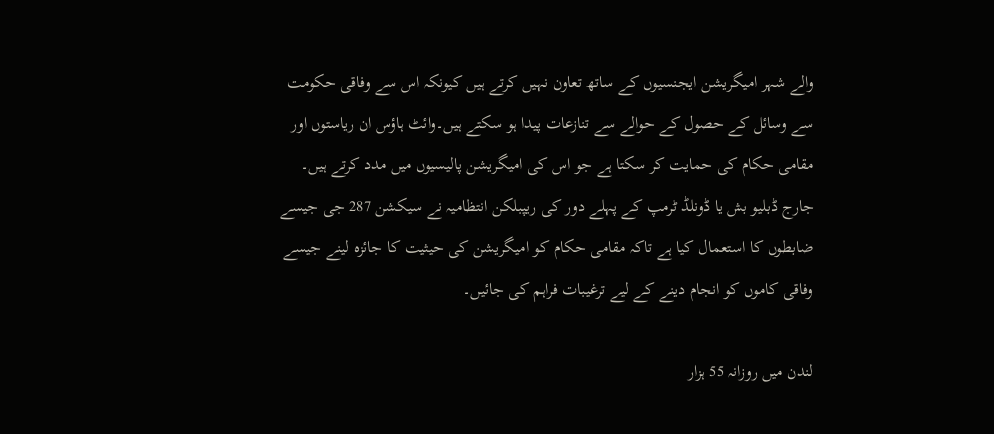والے شہر امیگریشن ایجنسیوں کے ساتھ تعاون نہیں کرتے ہیں کیونکہ اس سے وفاقی حکومت سے وسائل کے حصول کے حوالے سے تنازعات پیدا ہو سکتے ہیں۔وائٹ ہاؤس ان ریاستوں اور مقامی حکام کی حمایت کر سکتا ہے جو اس کی امیگریشن پالیسیوں میں مدد کرتے ہیں۔ جارج ڈبلیو بش یا ڈونلڈ ٹرمپ کے پہلے دور کی ریپبلکن انتظامیہ نے سیکشن 287 جی جیسے ضابطوں کا استعمال کیا ہے تاکہ مقامی حکام کو امیگریشن کی حیثیت کا جائزہ لینے جیسے وفاقی کاموں کو انجام دینے کے لیے ترغیبات فراہم کی جائیں۔

لندن میں روزانہ 55 ہزار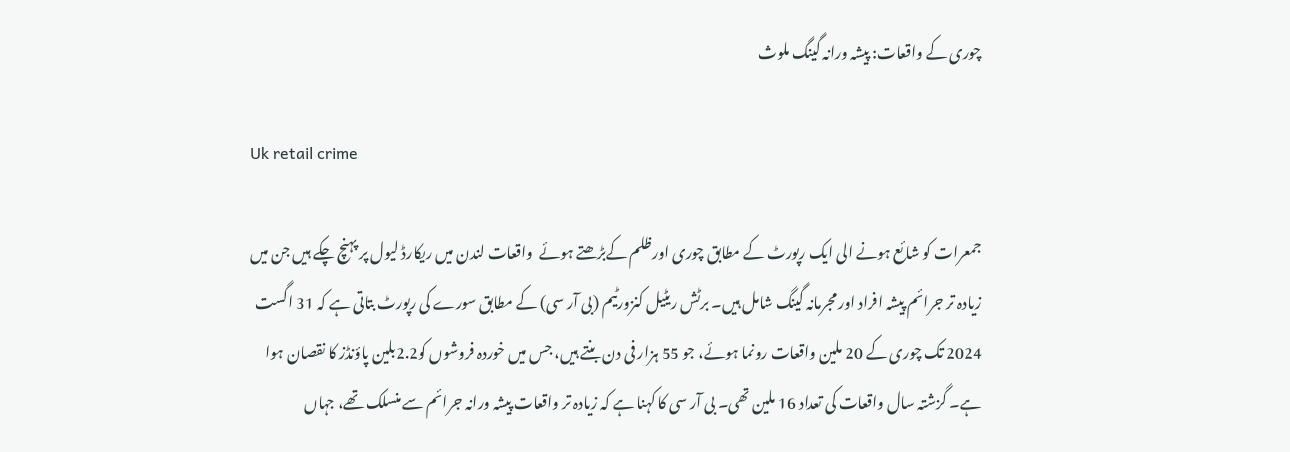چوری کے واقعات: پیشہ ورانہ گینگ ملوث

Uk retail crime

جمعرات کو شائع ہونے الی ایک رپورٹ کے مطابق چوری اورظلم کےبڑھتے ہوئے  واقعات لندن میں ریکارڈ لیول پر پہنچ چکے ہیں جن میں زیادہ تر جرائم پیشہ افراد اور مجرمانہ گینگ شامل ہیں۔ برٹش ریٹیل کنزورٹیم (بی آر سی) کے مطابق سورے کی رپورٹ بتاتی ہے کہ 31 اگست 2024 تک چوری کے 20 ملین واقعات رونما ہوئے، جو 55 ہزار فی دن بنتے ہیں، جس میں خوردہ فروشوں کو2.2بلین پاؤنڈز کا نقصان ہوا ہے۔ گزشتہ سال واقعات کی تعداد 16 ملین تھی۔ بی آر سی کا کہنا ہے کہ زیادہ تر واقعات پیشہ ورانہ جرائم سے منسلک تھے، جہاں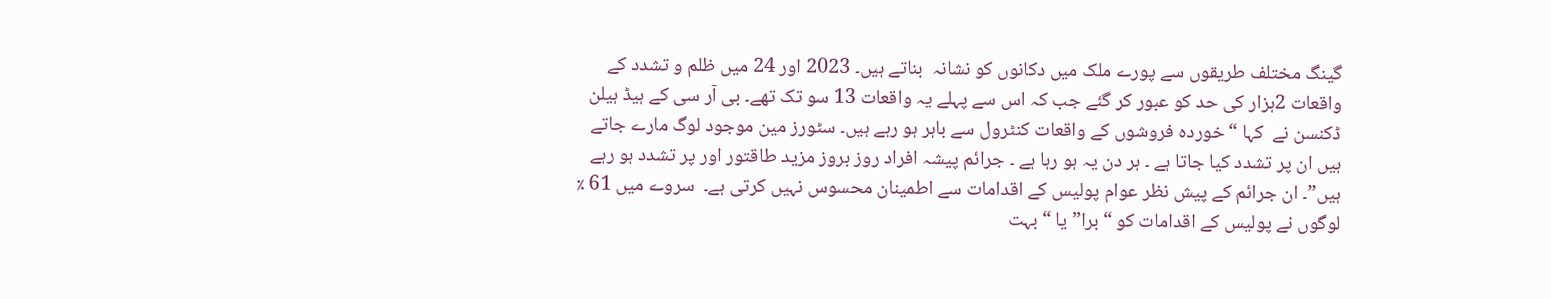گینگ مختلف طریقوں سے پورے ملک میں دکانوں کو نشانہ  بناتے ہیں۔ 2023 اور 24 میں ظلم و تشدد کے واقعات 2ہزار کی حد کو عبور کر گئے جب کہ اس سے پہلے یہ واقعات 13 سو تک تھے۔ بی آر سی کے ہیڈ ہیلن ڈکنسن نے  کہا “خوردہ فروشوں کے واقعات کنٹرول سے باہر ہو رہے ہیں۔ سٹورز مین موجود لوگ مارے جاتے ہیں ان پر تشدد کیا جاتا ہے ۔ ہر دن یہ ہو رہا ہے ۔ جرائم پیشہ افراد روز بروز مزید طاقتور اور پر تشدد ہو رہے ہیں”۔ ان جرائم کے پیش نظر عوام پولیس کے اقدامات سے اطمینان محسوس نہیں کرتی ہے۔  سروے میں 61 ٪ لوگوں نے پولیس کے اقدامات کو “برا” یا “بہت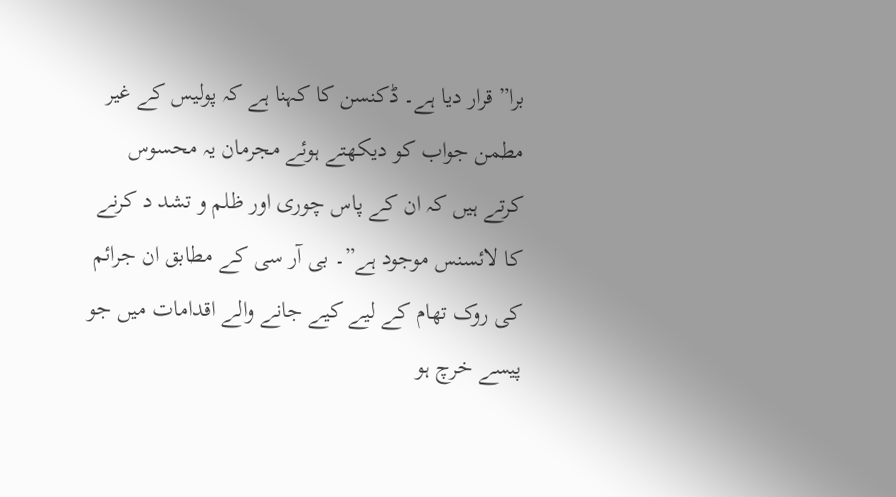برا” قرار دیا ہے۔ ڈکنسن کا کہنا ہے کہ پولیس کے غیر مطمن جواب کو دیکھتے ہوئے مجرمان یہ محسوس کرتے ہیں کہ ان کے پاس چوری اور ظلم و تشد د کرنے کا لائسنس موجود ہے”۔ بی آر سی کے مطابق ان جرائم کی روک تھام کے لیے کیے جانے والے اقدامات میں جو پیسے خرچ ہو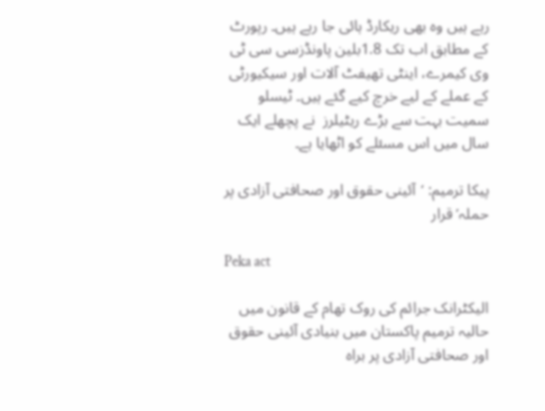رہے ہیں وہ بھی ریکارڈ ہائی جا رہے ہیں۔ رپورٹ کے مطابق اب تک 1.8بلین پاونڈزسی سی ٹی وی کیمرے، اینٹی تھیفٹ آلات اور سیکیورٹی کے عملے کے لیے خرچ کیے گئے ہیں۔ ٹیسلو سمیت بہت سے بڑے ریٹیلرز  نے پچھلے ایک سال میں اس مسئلے کو اٹھایا ہے۔

پیكا ترمیم: ‘آئینی حقوق اور صحافتی آزادی پر حملہ’ قرار

Peka act

الیکٹرانک جرائم کی روک تھام کے قانون میں حالیہ ترمیم پاکستان میں بنیادی آئینی حقوق اور صحافتی آزادی پر براہ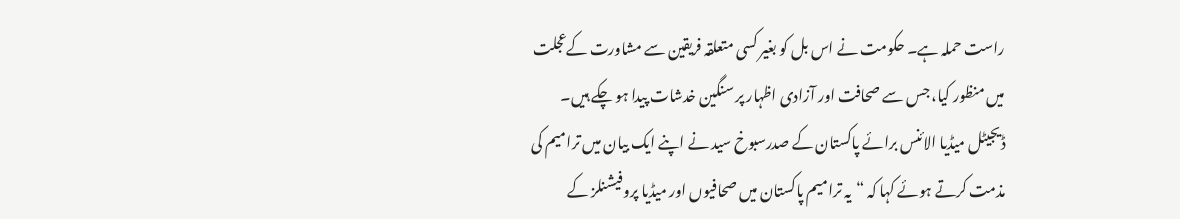راست حملہ ہے۔ حکومت نے اس بل کو بغیر کسی متعلقہ فریقین سے مشاورت کےعجلت میں منظور کیا، جس سے صحافت اور آزادی اظہار پر سنگین خدشات پیدا ہو چکے ہیں۔ ڈیجیٹل میڈیا الائنس برائے پاکستان کے صدرسبوخ سید نے اپنے ایک بیان میں ترامیم کی مذمت کرتے ہوئے کہا کہ “یہ ترامیم پاکستان میں صحافیوں اور میڈیا پروفیشنلز کے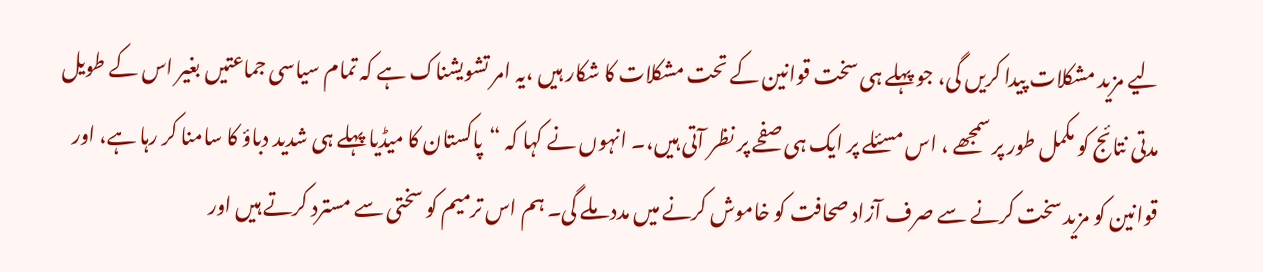لیے مزید مشکلات پیدا کریں گی، جو پہلے ہی سخت قوانین کے تحت مشکلات کا شکار ہیں ،یہ امر تشویشناک ہے کہ تمام سیاسی جماعتیں بغیر اس کے طویل مدتی نتائج کو مکمل طور پر سمجھے ، اس مسئلے پر ایک ہی صفحے پر نظر آتی ہیں،۔ انہوں نے کہا کہ “پاکستان کا میڈیا پہلے ہی شدید دباؤ کا سامنا کر رہا ہے، اور قوانین کو مزید سخت کرنے سے صرف آزاد صحافت کو خاموش کرنے میں مدد ملے گی۔ ہم اس ترمیم کو سختی سے مسترد کرتے ہیں اور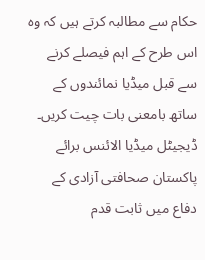حکام سے مطالبہ کرتے ہیں کہ وہ اس طرح کے اہم فیصلے کرنے سے قبل میڈیا نمائندوں کے ساتھ بامعنی بات چیت کریں۔ ڈیجیٹل میڈیا الائنس برائے پاکستان صحافتی آزادی کے دفاع میں ثابت قدم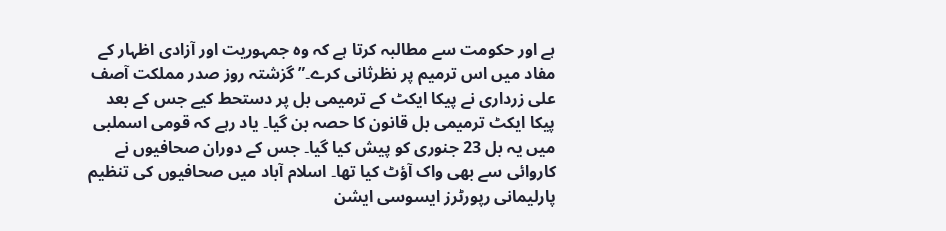ہے اور حکومت سے مطالبہ کرتا ہے کہ وہ جمہوریت اور آزادی اظہار کے مفاد میں اس ترمیم پر نظرثانی کرے۔” گزشتہ روز صدر مملکت آصف علی زرداری نے پیکا ایکٹ کے ترمیمی بل پر دستحط کیے جس کے بعد پیکا ایکٹ ترمیمی بل قانون کا حصہ بن گیا۔ یاد رہے کہ قومی اسملبی میں یہ بل 23 جنوری کو پیش کیا گیا۔ جس کے دوران صحافیوں نے کاروائی سے بھی واک آؤٹ کیا تھا۔ اسلام آباد میں صحافیوں کی تنظیم پارلیمانی رپورٹرز ایسوسی ایشن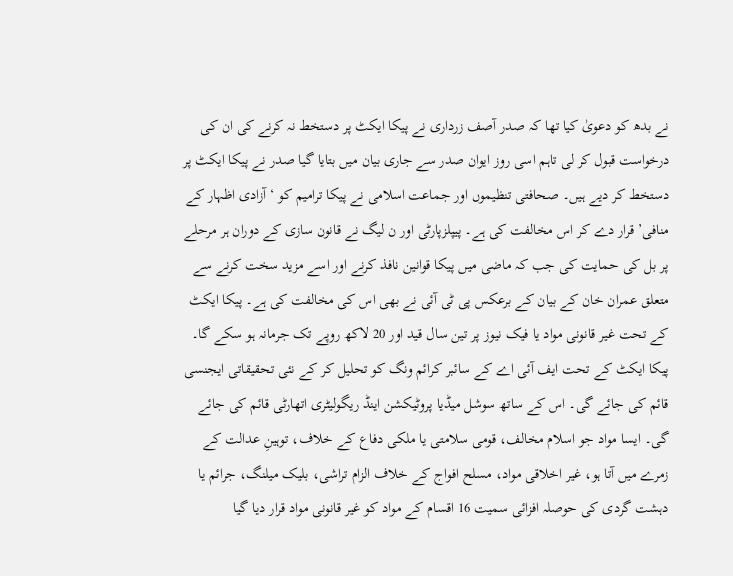نے بدھ کو دعویٰ کیا تھا کہ صدر آصف زرداری نے پیکا ایکٹ پر دستخط نہ کرنے کی ان کی درخواست قبول کر لی تاہم اسی روز ایوان صدر سے جاری بیان میں بتایا گیا صدر نے پیکا ایکٹ پر دستخط کر دیے ہیں۔ صحافتی تنظیموں اور جماعت اسلامی نے پیکا ترامیم کو ‘آزادی اظہار کے منافی’ قرار دے کر اس مخالفت کی ہے۔ پیپلزپارٹی اور ن لیگ نے قانون سازی کے دوران ہر مرحلے پر بل کی حمایت کی جب کہ ماضی میں پیکا قوانین نافذ کرنے اور اسے مزید سخت کرنے سے متعلق عمران خان کے بیان کے برعکس پی ٹی آئی نے بھی اس کی مخالفت کی ہے۔ پیکا ایکٹ کے تحت غیر قانونی مواد یا فیک نیوز پر تین سال قید اور 20 لاکھ روپے تک جرمانہ ہو سکے گا۔ پیکا ایکٹ کے تحت ایف آئی اے کے سائبر کرائم ونگ کو تحلیل کر کے نئی تحقیقاتی ایجنسی قائم کی جائے گی۔ اس کے ساتھ سوشل میڈیا پروٹیکشن اینڈ ریگولیٹری اتھارٹی قائم کی جائے گی۔ ایسا مواد جو اسلام مخالف، قومی سلامتی یا ملکی دفاع کے خلاف، توہینِ عدالت کے زمرے میں آتا ہو، غیر اخلاقی مواد، مسلح افواج کے خلاف الزام تراشی، بلیک میلنگ، جرائم یا دہشت گردی کی حوصلہ افزائی سمیت 16 اقسام کے مواد کو غیر قانونی مواد قرار دیا گیا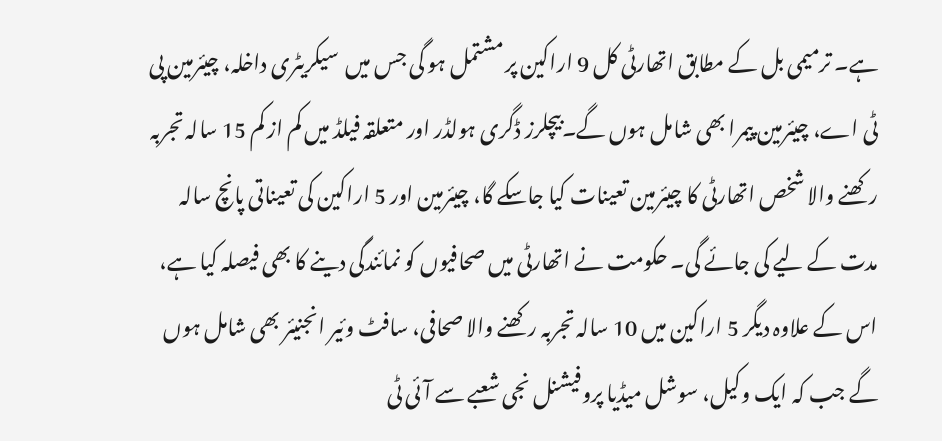ہے۔ ترمیمی بل کے مطابق اتھارٹی کل 9 اراکین پر مشتمل ہو گی جس میں  سیکریٹری داخلہ، چیئرمین پی ٹی اے، چیئرمین پیمرا بھی شامل ہوں گے۔بیچلرز ڈگری ہولڈر اور متعلقہ فیلڈ میں کم از کم 15 سالہ تجربہ رکھنے والا شخص اتھارٹی کا چیئرمین تعینات کیا جاسکے گا، چیئرمین اور 5 اراکین کی تعیناتی پانچ سالہ مدت کے لیے کی جائے گی۔ حکومت نے اتھارٹی میں صحافیوں کو نمائندگی دینے کا بھی فیصلہ کیا ہے، اس کے علاوہ دیگر 5 اراکین میں 10 سالہ تجربہ رکھنے والا صحافی، سافٹ وئیر انجنیئر بھی شامل ہوں گے جب کہ ایک وکیل، سوشل میڈیا پروفیشنل نجی شعبے سے آئی ٹی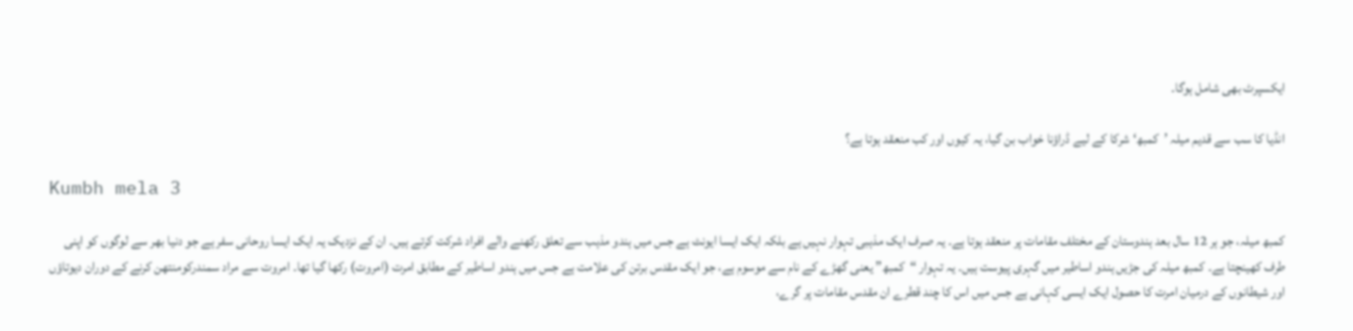ایکسپرٹ بھی شامل ہوگا۔

انڈیا کا سب سے قدیم میلہ ’کمبھ‘ شرکا کے لیے ڈراؤنا خواب بن گیا، یہ کیوں اور کب منعقد ہوتا ہے؟

Kumbh mela 3

کمبھ میلہ، جو ہر 12 سال بعد ہندوستان کے مختلف مقامات پر منعقد ہوتا ہے۔ یہ صرف ایک مذہبی تہوار نہیں ہے بلکہ ایک ایسا ایونٹ ہے جس میں ہندو مذہب سے تعلق رکھنے والے افراد شرکت کرتے ہیں۔ ان کے نزدیک یہ ایک ایسا روحانی سفر ہے جو دنیا بھر سے لوگوں کو اپنی طرف کھینچتا ہے۔ کمبھ میلہ کی جڑیں ہندو اساطیر میں گہری پیوست ہیں۔ یہ تہوار “کمبھ” یعنی گھڑے کے نام سے موسوم ہے، جو ایک مقدس برتن کی علامت ہے جس میں ہندو اساطیر کے مطابق امرت (امروت) رکھا گیا تھا۔ امروت سے مراد سمندرکومنتھن کرنے کے دوران دیوتاؤں اور شیطانوں کے درمیان امرت کا حصول ایک ایسی کہانی ہے جس میں اس کا چند قطرے ان مقدس مقامات پر گرے،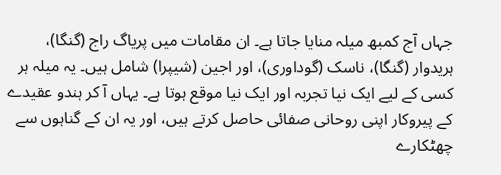جہاں آج کمبھ میلہ منایا جاتا ہے۔ ان مقامات میں پریاگ راج (گنگا)، ہریدوار (گنگا)، ناسک (گوداوری)، اور اجین (شیپرا) شامل ہیں۔ یہ میلہ ہر کسی کے لیے ایک نیا تجربہ اور ایک نیا موقع ہوتا ہے۔ یہاں آ کر ہندو عقیدے کے پیروکار اپنی روحانی صفائی حاصل کرتے ہیں، اور یہ ان کے گناہوں سے چھٹکارے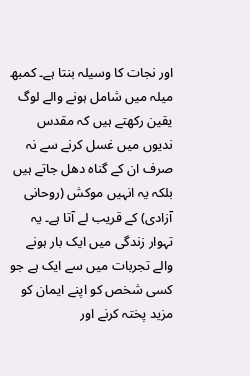اور نجات کا وسیلہ بنتا ہے۔ کمبھ میلہ میں شامل ہونے والے لوگ یقین رکھتے ہیں کہ مقدس ندیوں میں غسل کرنے سے نہ صرف ان کے گناہ دھل جاتے ہیں بلکہ یہ انہیں موکش (روحانی آزادی) کے قریب لے آتا ہے۔ یہ تہوار زندگی میں ایک بار ہونے والے تجربات میں سے ایک ہے جو کسی شخص کو اپنے ایمان کو مزید پختہ کرنے اور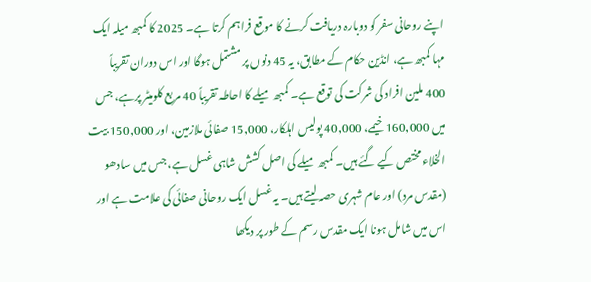اپنے روحانی سفر کو دوبارہ دریافت کرنے کا موقع فراہم کرتا ہے۔ 2025 کا کمبھ میلہ ایک مہا کمبھ ہے، انڈین حکام کے مطابق، یہ 45 دنوں پر مشتمل ہوگا اور اس دوران تقریباً 400 ملین افراد کی شرکت کی توقع ہے۔ کمبھ میلے کا احاطہ تقریباً 40 مربع کلومیٹر پرہے، جس میں 160,000 خیمے، 40,000 پولیس اہلکار، 15,000 صفائی ملازمین، اور 150,000 بیت الخلاء مختص کیے گئے ہیں۔ کمبھ میلے کی اصل کشش شاہی غسل ہے، جس میں سادھو (مقدس مرد) اور عام شہری حصہ لیتے ہیں۔ یہ غسل ایک روحانی صفائی کی علامت ہے اور اس میں شامل ہونا ایک مقدس رسم کے طور پر دیکھا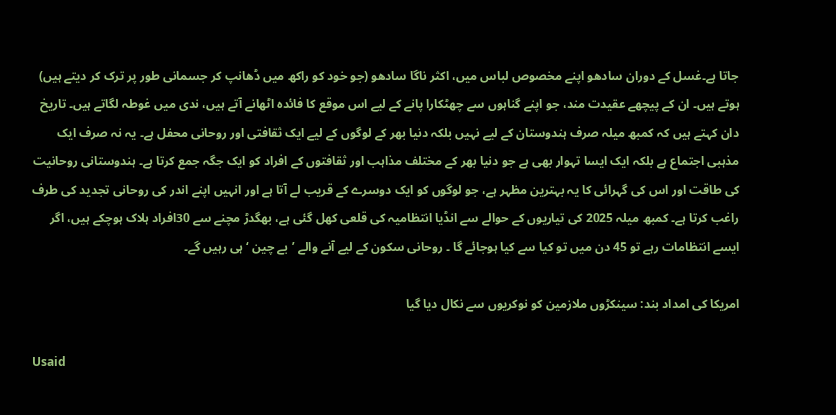جاتا ہے۔غسل کے دوران سادھو اپنے مخصوص لباس میں، اکثر ناگا سادھو (جو خود کو راکھ میں ڈھانپ کر جسمانی طور پر ترک کر دیتے ہیں) ہوتے ہیں۔ ان کے پیچھے عقیدت مند، جو اپنے گناہوں سے چھٹکارا پانے کے لیے اس موقع کا فائدہ اٹھانے آتے ہیں، ندی میں غوطہ لگاتے ہیں۔ تاریخ دان کہتے ہیں کہ کمبھ میلہ صرف ہندوستان کے لیے نہیں بلکہ دنیا بھر کے لوگوں کے لیے ایک ثقافتی اور روحانی محفل ہے۔ یہ نہ صرف ایک مذہبی اجتماع ہے بلکہ ایک ایسا تہوار بھی ہے جو دنیا بھر کے مختلف مذاہب اور ثقافتوں کے افراد کو ایک جگہ جمع کرتا ہے۔ ہندوستانی روحانیت کی طاقت اور اس کی گہرائی کا یہ بہترین مظہر ہے، جو لوگوں کو ایک دوسرے کے قریب لے آتا ہے اور انہیں اپنے اندر کی روحانی تجدید کی طرف راغب کرتا ہے۔ کمبھ میلہ 2025 کی تیاریوں کے حوالے سے انڈیا انتظامیہ کی قلعی کھل گئی ہے، بھگدڑ مچنے سے 30افراد ہلاک ہوچکے ہیں، اگر ایسے انتظامات رہے تو 45 دن میں تو کیا سے کیا ہوجائے گا ۔ روحانی سکون کے لیے آنے والے ’بے چین ‘ ہی رہیں گے۔

امریکا کی امداد بند: سینکڑوں ملازمین کو نوکریوں سے نکال دیا گیا

Usaid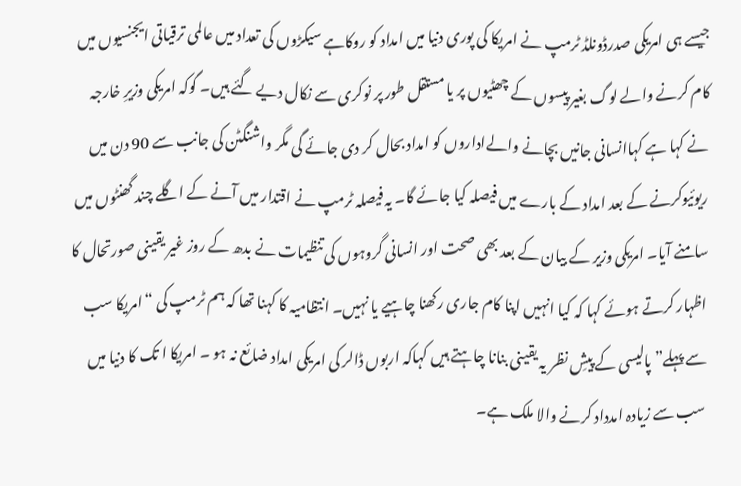جیسے ہی امریکی صدرڈونلڈ ٹرمپ نے امریکا کی پوری دنیا میں امداد کو روکاہے سیکڑوں کی تعداد میں عالمی ترقیاتی ایجنسیوں میں کام کرنے والے لوگ بغیر پیسوں کے چھٹیوں پر یا مستقل طور پر نوکری سے نکال دیے گئے ہیں۔ گوکہ امریکی وزیرِ خارجہ نے کہا ہے کہاانسانی جانیں بچانے والےاداروں کو امداد بحال کر دی جائے گی مگر واشنگٹن کی جانب سے 90 دن میں ریوئیوکرنے کے بعد امداد کے بارے میں فیصلہ کیا جائے گا۔ یہ فیصلہ ٹرمپ نے اقتدار میں آنے کے اگلے چند گھنٹوں میں سامنے آیا۔ امریکی وزیر کے بیان کے بعد بھی صحت اور انسانی گروہوں کی تنظیمات نے بدھ کے روز غیر یقینی صورتحال کا اظہار کرتے ہوئے کہا کہ کیا انہیں اپنا کام جاری رکھنا چاہیے یا نہیں۔ انتظامیہ کا کہنا تھا کہ ہم ٹرمپ کی “امریکا سب سے پہلے” پالیسی کے پیشِ نظر یہ یقینی بنانا چاہتے ہیں کہاکہ اربوں ڈالر کی امریکی امداد ضائع نہ ہو ۔ امریکا ا تک کا دنیا میں سب سے زیادہ امدداد کرنے والا ملک ہے۔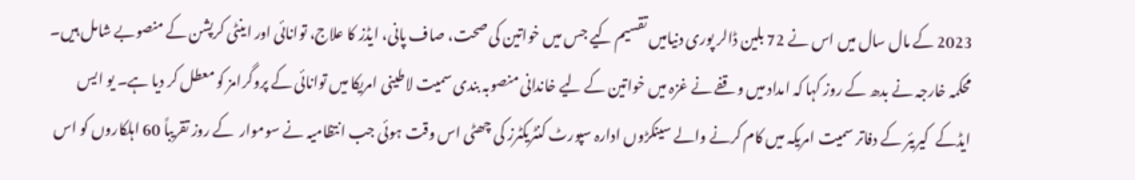2023 کے مال سال میں اس نے 72 بلین ڈالر پوری دنیامیں تقسیم کیے جس میں خواتین کی صحت، صاف پانی، ایڈز کا علاج، توانائی اور اینٹی کرپشن کے منصوبے شامل ہیں۔ محکمہ خارجہ نے بدھ کے روز کہا کہ امداد میں وقفے نے غزہ میں خواتین کے لیے خاندانی منصوبہ بندی سمیت لاطینی امریکا میں توانائی کے پروگرامز کو معطل کر دیا ہے۔ یو ایس ایڈکے  کیریئر کے دفاتر سمیت امریکہ میں کام کرنے والے سینکڑوں ادارہ سپورٹ کنٹریکٹرز کی چھٹی اس وقت ہوئی جب انتظامیہ نے سوموار  کے روز تقریباً 60 اہلکاروں کو اس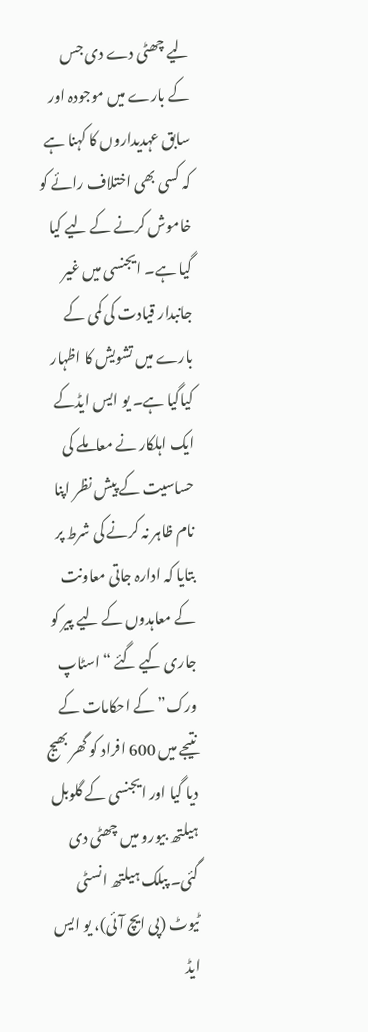لیے چھٹی دے دی جس کے بارے میں موجودہ اور سابق عہدیداروں کا کہنا ہے کہ کسی بھی اختلاف رائے کو خاموش کرنے کے لیے کیا گیا ہے۔ ایجنسی میں غیر جانبدار قیادت کی کمی کے بارے میں تشویش کا اظہار کیاگیا ہے۔ یو ایس ایڈکے ایک اہلکار نے معاملے کی حساسیت کے پیش نظر اپنا نام ظاہر نہ کرنے کی شرط پر بتایا کہ ادارہ جاتی معاونت کے معاہدوں کے لیے پیر کو جاری کیے گئے “اسٹاپ ورک” کے احکامات کے نتیجے میں 600 افراد کو گھر بھیج دیا گیا اور ایجنسی کے گلوبل ہیلتھ بیورو میں چھٹی دی گئی۔ پبلک ہیلتھ انسٹی ٹیوٹ (پی ایچ آئی)، یو ایس ایڈ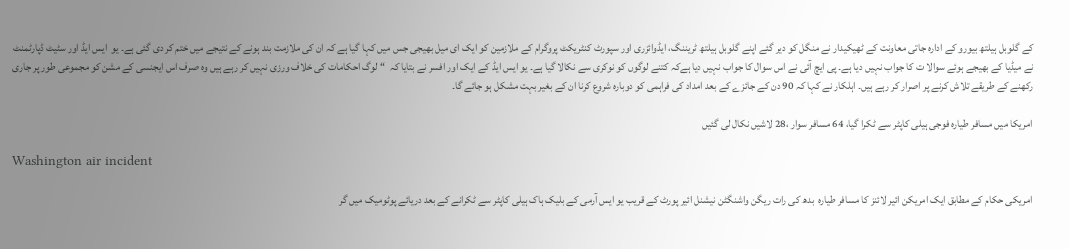کے گلوبل ہیلتھ بیورو کے ادارہ جاتی معاونت کے ٹھیکیدار نے منگل کو دیر گئے اپنے گلوبل ہیلتھ ٹریننگ، ایڈوائزری اور سپورٹ کنٹریکٹ پروگرام کے ملازمین کو ایک ای میل بھیجی جس میں کہا گیا ہے کہ ان کی ملازمت بند ہونے کے نتیجے میں ختم کر دی گئی ہے۔ یو  ایس ایڈ اور سٹیٹ ڈپارٹمنٹ نے میڈیا کے بھیجے ہوئے سوالا ت کا جواب نہیں دیا ہے۔ پی ایچ آئی نے اس سوال کا جواب نہیں دیا ہےکہ کتنے لوگوں کو نوکری سے نکالا گیا ہے۔ یو ایس ایڈ کے ایک اور افسر نے بتایا کہ  “لوگ احکامات کی خلاف ورزی نہیں کر رہے ہیں وہ صرف اس ایجنسی کے مشن کو مجموعی طور پر جاری رکھنے کے طریقے تلاش کرنے پر اصرار کر رہے ہیں۔ اہلکار نے کہا کہ 90 دن کے جائزے کے بعد امداد کی فراہمی کو دوبارہ شروع کرنا ان کے بغیر بہت مشکل ہو جائے گا۔

امریکا میں مسافر طیارہ فوجی ہیلی کاپٹر سے ٹکرا گیا، 64 مسافر سوار ،28 لاشیں نکال لی گئیں

Washington air incident

امریکی حکام کے مطابق ایک امریکن ائیر لائنز کا مسافر طیارہ  بدھ کی رات ریگن واشنگٹن نیشنل ائیر پورٹ کے قریب یو ایس آرمی کے بلیک ہاک ہیلی کاپٹر سے ٹکرانے کے بعد دریائے پوٹومیک میں گر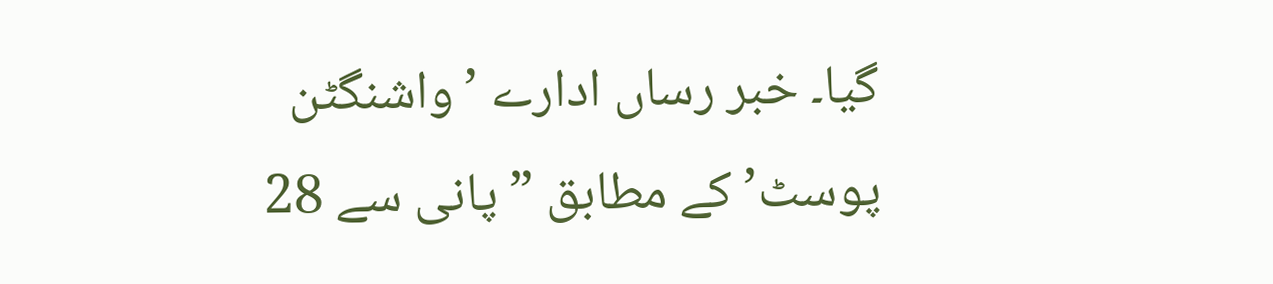گیا۔ خبر رساں ادارے ’واشنگٹن پوسٹ’ کے مطابق ” پانی سے 28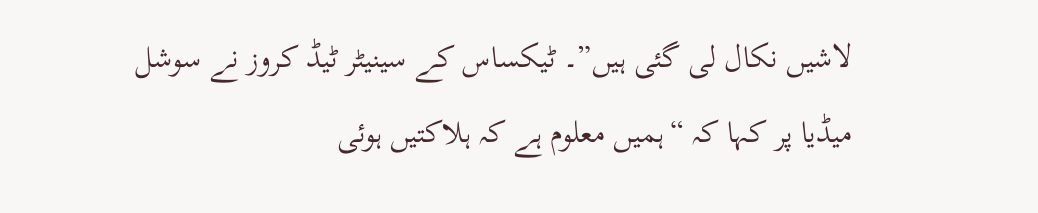لاشیں نکال لی گئی ہیں”۔ ٹیکساس کے سینیٹر ٹیڈ کروز نے سوشل میڈیا پر کہا کہ “ہمیں معلوم ہے کہ ہلاکتیں ہوئی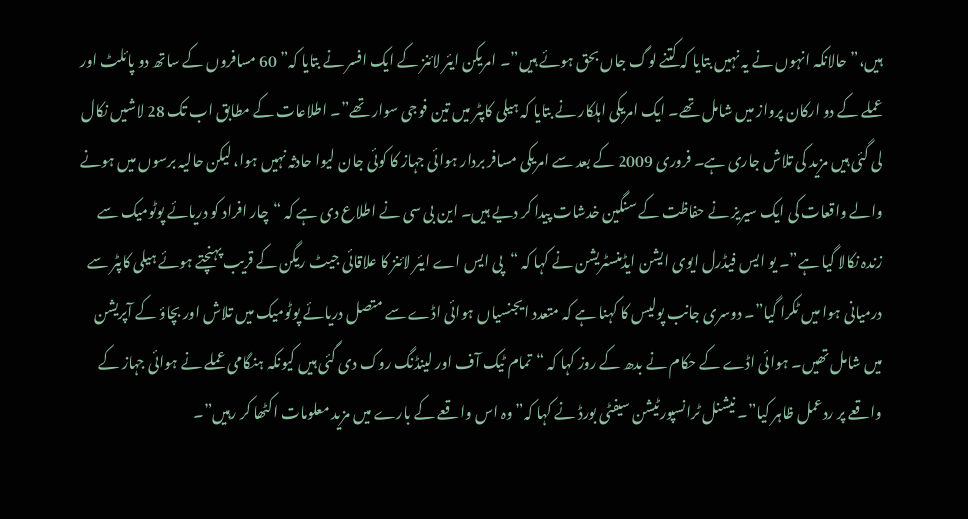ہیں،” حالانکہ انہوں نے یہ نہیں بتایا کہ کتنے لوگ جاں بحق ہوئے ہیں”۔ امریکن ایئر لائنز کے ایک افسر نے بتایا کہ” 60 مسافروں کے ساتھ دو پائلٹ اور عملے کے دو ارکان پرواز میں شامل تھے۔ ایک امریکی اہلکار نے بتایا کہ ہیلی کاپٹر میں تین فوجی سوار تھے”۔ اطلاعات کے مطابق اب تک 28 لاشیں نکال لی گئی ہیں مزید کی تلاش جاری ہے۔ فروری 2009 کے بعد سے امریکی مسافر بردار ہوائی جہاز کا کوئی جان لیوا حادثہ نہیں ہوا، لیکن حالیہ برسوں میں ہونے والے واقعات کی ایک سیریز نے حفاظت کے سنگین خدشات پیدا کر دیے ہیں۔ این بی سی نے اطلاع دی ہے کہ “چار افراد کو دریائے پوٹومیک سے زندہ نکالا گیا ہے”۔ یو ایس فیڈرل ایوی ایشن ایڈمنسٹریشن نے کہا کہ “پی ایس اے ایئر لائنز کا علاقائی جیٹ ریگن کے قریب پہنچتے ہوئے ہیلی کاپٹر سے درمیانی ہوا میں ٹکرا گیا”۔ دوسری جانب پولیس کا کہنا ہے کہ متعدد ایجنسیاں ہوائی اڈے سے متصل دریائے پوٹومیک میں تلاش اور بچاؤ کے آپریشن میں شامل تھیں۔ ہوائی اڈے کے حکام نے بدھ کے روز کہا کہ “تمام ٹیک آف اور لینڈنگ روک دی گئی ہیں کیونکہ ہنگامی عملے نے ہوائی جہاز کے واقعے پر ردعمل ظاہر کیا”۔ نیشنل ٹرانسپورٹیشن سیفٹی بورڈ نے کہا کہ” وہ اس واقعے کے بارے میں مزید معلومات اکٹھا کر رہیں”۔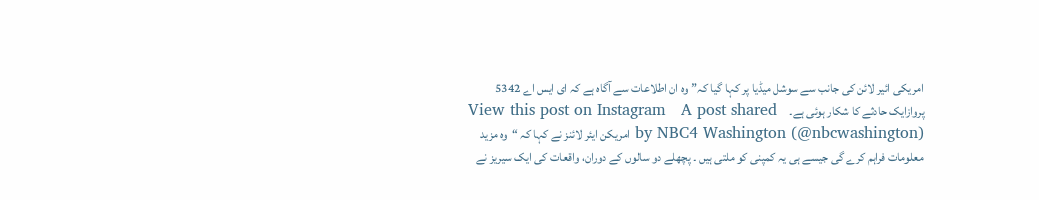امریکی ائیر لائن کی جانب سے سوشل میڈیا پر کہا گیا کہ”وہ ان اطلاعات سے آگاہ ہے کہ ای ایس اے 5342 پروازایک حادثے کا شکار ہوئی ہے۔     View this post on Instagram   A post shared by NBC4 Washington (@nbcwashington) امریکن ایئر لائنز نے کہا کہ “وہ مزید معلومات فراہم کرے گی جیسے ہی یہ کمپنی کو ملتی ہیں ۔ پچھلے دو سالوں کے دوران، واقعات کی ایک سیریز نے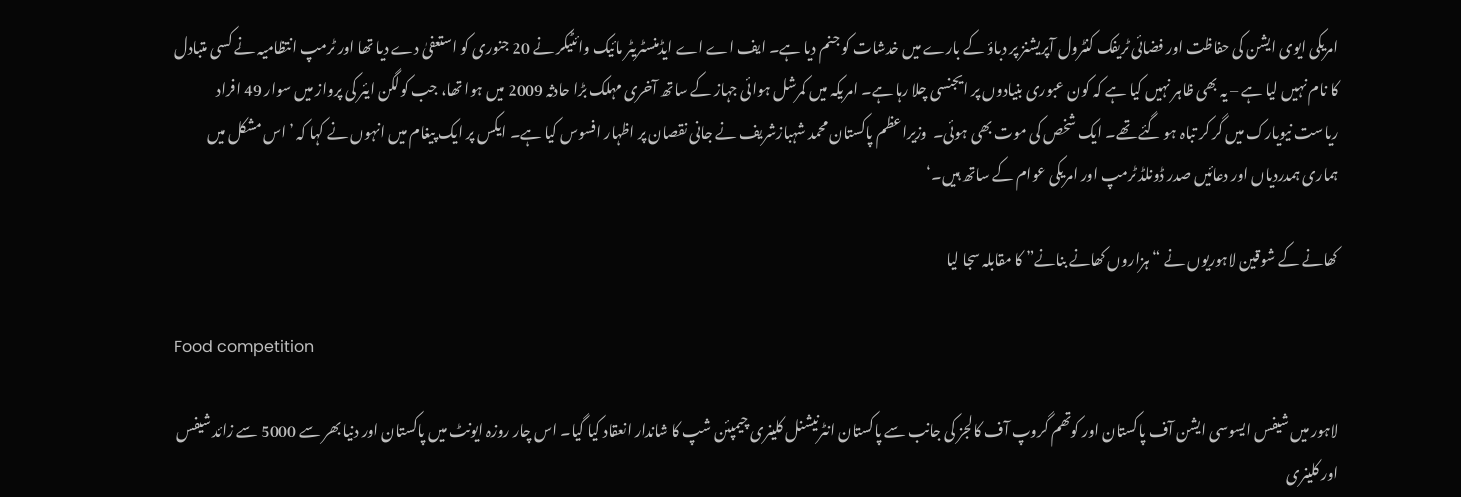امریکی ایوی ایشن کی حفاظت اور فضائی ٹریفک کنٹرول آپریشنز پر دباؤ کے بارے میں خدشات کو جنم دیا ہے۔ ایف اے اے ایڈمنسٹریٹر مائیک وائٹیکر نے 20 جنوری کو استعفیٰ دے دیا تھا اور ٹرمپ انتظامیہ نے کسی متبادل کا نام نہیں لیا ہے – یہ بھی ظاہر نہیں کیا ہے کہ کون عبوری بنیادوں پر ایجنسی چلا رہا ہے۔ امریکہ میں کمرشل ہوائی جہاز کے ساتھ آخری مہلک بڑا حادثہ 2009 میں ہوا تھا، جب کولگن ایئر کی پرواز میں سوار 49 افراد ریاست نیویارک میں گر کر تباہ ہو گئے تھے۔ ایک شخص کی موت بھی ہوئی۔  وزیراعظم پاکستان محمد شہبازشریف نے جانی نقصان پر اظہار افسوس کیا ہے۔ ایکس پر ایک پیغام میں انہوں نے کہا کہ ’اس مشکل میں ہماری ہمدردیاں اور دعائیں صدر ڈونلڈ ٹرمپ اور امریکی عوام کے ساتھ ہیں۔‘

کھانے کے شوقین لاہوریوں نے “ہزاروں کھانے بنانے” کا مقابلہ سجا لیا

Food competition

لاہور میں شیفس ایسوسی ایشن آف پاکستان اور کوتھم گروپ آف کالجز کی جانب سے پاکستان انٹرنیشنل کلینری چیمپئن شپ کا شاندار انعقاد کیا گیا۔ اس چار روزہ ایونٹ میں پاکستان اور دنیا بھر سے 5000 سے زائد شیفس اور کلینری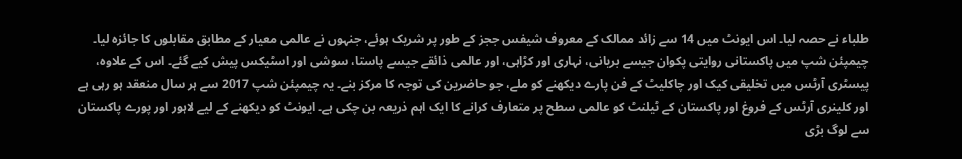طلباء نے حصہ لیا۔ اس ایونٹ میں 14 سے زائد ممالک کے معروف شیفس ججز کے طور پر شریک ہوئے، جنہوں نے عالمی معیار کے مطابق مقابلوں کا جائزہ لیا۔ چیمپئن شپ میں پاکستانی روایتی پکوان جیسے بریانی، نہاری اور کڑاہی، اور عالمی ذائقے جیسے پاستا، سوشی اور اسٹیکس پیش کیے گئے۔ اس کے علاوہ، پیسٹری آرٹس میں تخلیقی کیک اور چاکلیٹ کے فن پارے دیکھنے کو ملے، جو حاضرین کی توجہ کا مرکز بنے۔ یہ چیمپئن شپ 2017 سے ہر سال منعقد ہو رہی ہے اور کلینری آرٹس کے فروغ اور پاکستان کے ٹیلنٹ کو عالمی سطح پر متعارف کرانے کا ایک اہم ذریعہ بن چکی ہے۔ ایونٹ کو دیکھنے کے لیے لاہور اور پورے پاکستان سے لوگ بڑی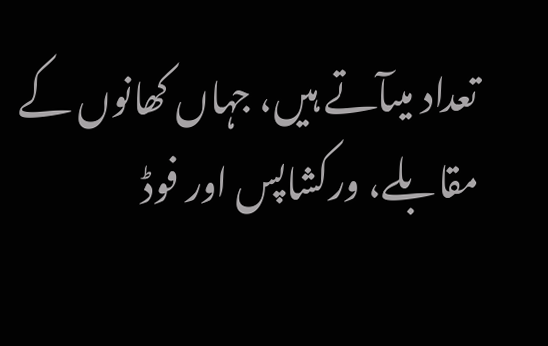تعداد میںآتے ہیں، جہاں کھانوں کے مقابلے، ورکشاپس اور فوڈ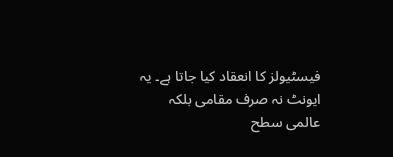فیسٹیولز کا انعقاد کیا جاتا ہے۔ یہ ایونٹ نہ صرف مقامی بلکہ عالمی سطح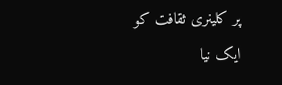پر کلینری ثقافت کو ایک نیا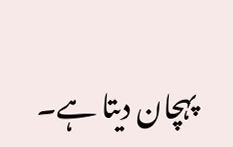پہچان دیتا ہے۔